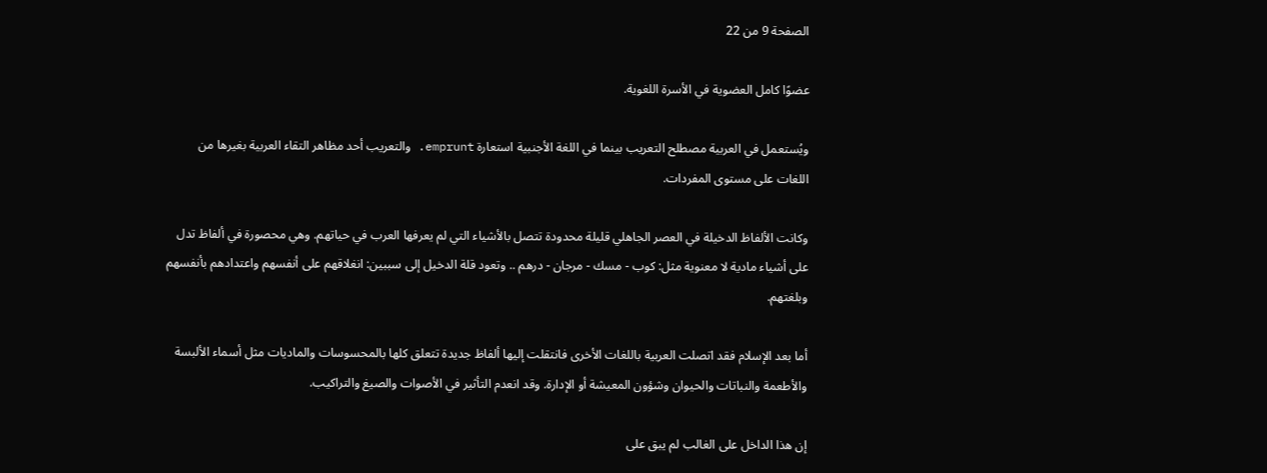الصفحة 9 من 22

عضوًا كامل العضوية في الأسرة اللغوية.

ويُستعمل في العربية مصطلح التعريب بينما في اللغة الأجنبية استعارة emprunt. والتعريب أحد مظاهر التقاء العربية بغيرها من اللغات على مستوى المفردات.

وكانت الألفاظ الدخيلة في العصر الجاهلي قليلة محدودة تتصل بالأشياء التي لم يعرفها العرب في حياتهم. وهي محصورة في ألفاظ تدل على أشياء مادية لا معنوية مثل: كوب - مسك - مرجان - درهم .. وتعود قلة الدخيل إلى سببين: انغلاقهم على أنفسهم واعتدادهم بأنفسهم وبلغتهم.

أما بعد الإسلام فقد اتصلت العربية باللغات الأخرى فانتقلت إليها ألفاظ جديدة تتعلق كلها بالمحسوسات والماديات مثل أسماء الألبسة والأطعمة والنباتات والحيوان وشؤون المعيشة أو الإدارة. وقد انعدم التأثير في الأصوات والصيغ والتراكيب.

إن هذا الداخل على الغالب لم يبق على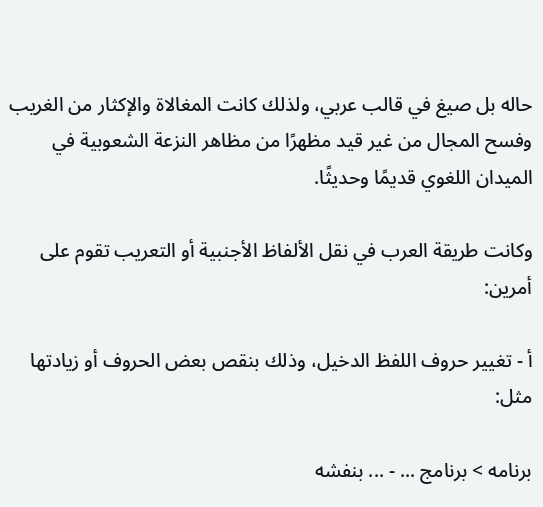حاله بل صيغ في قالب عربي، ولذلك كانت المغالاة والإكثار من الغريب وفسح المجال من غير قيد مظهرًا من مظاهر النزعة الشعوبية في الميدان اللغوي قديمًا وحديثًا.

وكانت طريقة العرب في نقل الألفاظ الأجنبية أو التعريب تقوم على أمرين:

أ - تغيير حروف اللفظ الدخيل، وذلك بنقص بعض الحروف أو زيادتها مثل:

برنامه > برنامج ... - ... بنفشه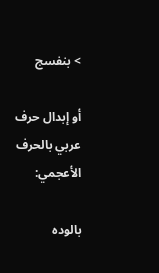> بنفسج

أو إبدال حرف عربي بالحرف الأعجمي:

بالوده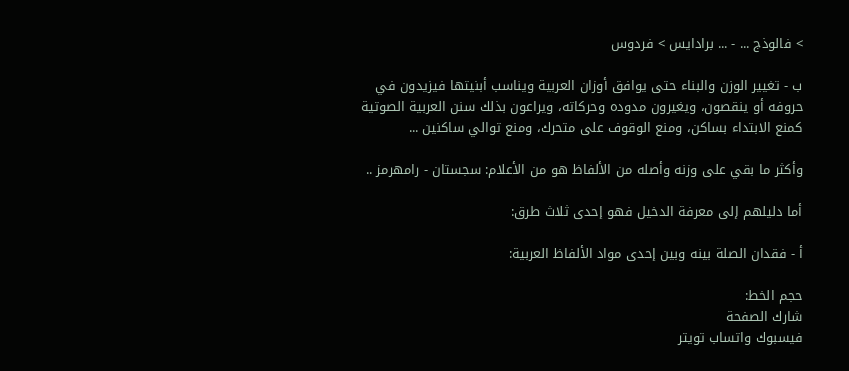> فالوذج ... - ... برادايس > فردوس

ب - تغيير الوزن والبناء حتى يوافق أوزان العربية ويناسب أبنيتها فيزيدون في حروفه أو ينقصون، ويغيرون مدوده وحركاته، ويراعون بذلك سنن العربية الصوتية كمنع الابتداء بساكن، ومنع الوقوف على متحرك، ومنع توالي ساكنين ...

وأكثر ما بقي على وزنه وأصله من الألفاظ هو من الأعلام: سجستان - رامهرمز ..

أما دليلهم إلى معرفة الدخيل فهو إحدى ثلاث طرق:

أ - فقدان الصلة بينه وبين إحدى مواد الألفاظ العربية:

حجم الخط:
شارك الصفحة
فيسبوك واتساب تويتر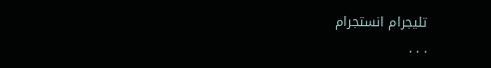تليجرام انستجرام
. . .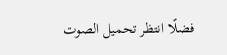فضلًا انتظر تحميل الصوت